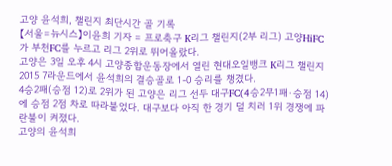고양 윤석희, 챌린지 최단시간 골 기록
【서울=뉴시스】이윤희 기자 = 프로축구 K리그 챌린지(2부 리그) 고양HiFC가 부천FC를 누르고 리그 2위로 뛰어올랐다.
고양은 3일 오후 4시 고양종합운동장에서 열린 현대오일뱅크 K리그 챌린지 2015 7라운드에서 윤석희의 결승골로 1-0 승리를 챙겼다.
4승2패(승점 12)로 2위가 된 고양은 리그 선두 대구FC(4승2무1패·승점 14)에 승점 2점 차로 따라붙었다. 대구보다 아직 한 경기 덜 치러 1위 경쟁에 파란불이 켜졌다.
고양의 윤석희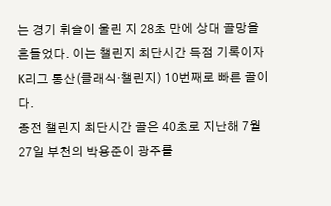는 경기 휘슬이 울린 지 28초 만에 상대 골망을 흔들었다. 이는 챌린지 최단시간 득점 기록이자 K리그 통산(클래식·챌린지) 10번째로 빠른 골이다.
종전 챌린지 최단시간 골은 40초로 지난해 7월27일 부천의 박용준이 광주를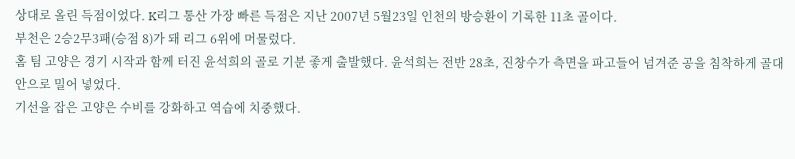상대로 올린 득점이었다. K리그 통산 가장 빠른 득점은 지난 2007년 5월23일 인천의 방승환이 기록한 11초 골이다.
부천은 2승2무3패(승점 8)가 돼 리그 6위에 머물렀다.
홈 팀 고양은 경기 시작과 함께 터진 윤석희의 골로 기분 좋게 출발했다. 윤석희는 전반 28초, 진창수가 측면을 파고들어 넘겨준 공을 침착하게 골대 안으로 밀어 넣었다.
기선을 잡은 고양은 수비를 강화하고 역습에 치중했다.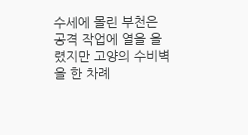수세에 몰린 부천은 공격 작업에 열을 올렸지만 고양의 수비벽을 한 차례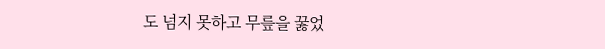도 넘지 못하고 무릎을 꿇었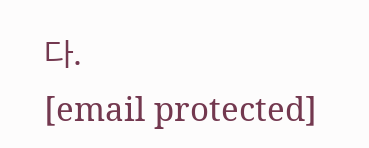다.
[email protected]